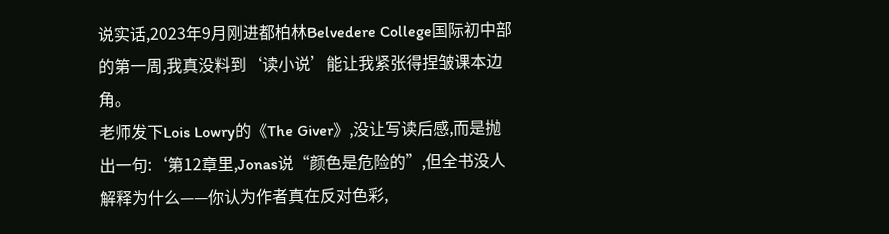说实话,2023年9月刚进都柏林Belvedere College国际初中部的第一周,我真没料到‘读小说’能让我紧张得捏皱课本边角。
老师发下Lois Lowry的《The Giver》,没让写读后感,而是抛出一句:‘第12章里,Jonas说“颜色是危险的”,但全书没人解释为什么——你认为作者真在反对色彩,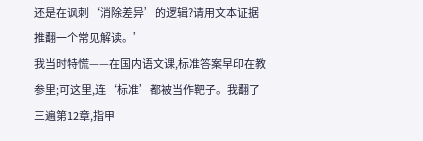还是在讽刺‘消除差异’的逻辑?请用文本证据推翻一个常见解读。’
我当时特慌——在国内语文课,标准答案早印在教参里;可这里,连‘标准’都被当作靶子。我翻了三遍第12章,指甲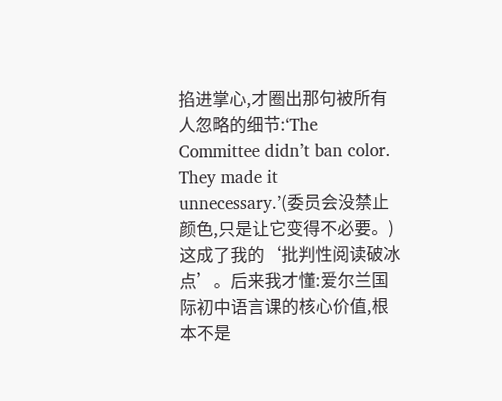掐进掌心,才圈出那句被所有人忽略的细节:‘The Committee didn’t ban color. They made it unnecessary.’(委员会没禁止颜色,只是让它变得不必要。)
这成了我的‘批判性阅读破冰点’。后来我才懂:爱尔兰国际初中语言课的核心价值,根本不是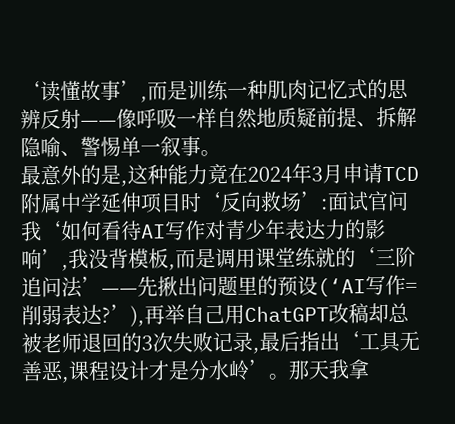‘读懂故事’,而是训练一种肌肉记忆式的思辨反射——像呼吸一样自然地质疑前提、拆解隐喻、警惕单一叙事。
最意外的是,这种能力竟在2024年3月申请TCD附属中学延伸项目时‘反向救场’:面试官问我‘如何看待AI写作对青少年表达力的影响’,我没背模板,而是调用课堂练就的‘三阶追问法’——先揪出问题里的预设(‘AI写作=削弱表达?’),再举自己用ChatGPT改稿却总被老师退回的3次失败记录,最后指出‘工具无善恶,课程设计才是分水岭’。那天我拿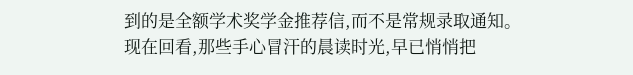到的是全额学术奖学金推荐信,而不是常规录取通知。
现在回看,那些手心冒汗的晨读时光,早已悄悄把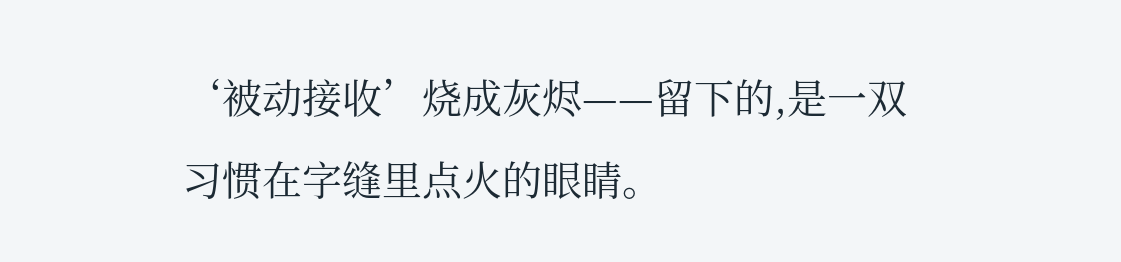‘被动接收’烧成灰烬——留下的,是一双习惯在字缝里点火的眼睛。